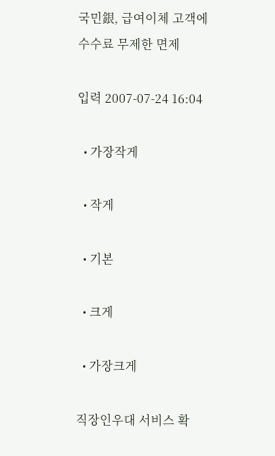국민銀, 급여이체 고객에 수수료 무제한 면제

입력 2007-07-24 16:04

  • 가장작게

  • 작게

  • 기본

  • 크게

  • 가장크게

직장인우대 서비스 확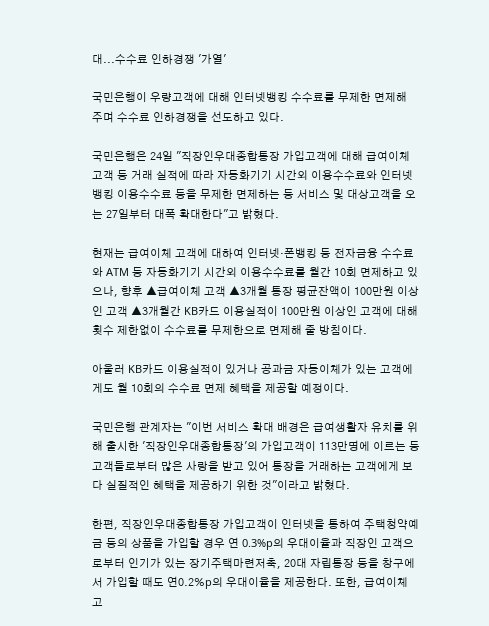대...수수료 인하경쟁 '가열'

국민은행이 우량고객에 대해 인터넷뱅킹 수수료를 무제한 면제해 주며 수수료 인하경쟁을 선도하고 있다.

국민은행은 24일 "직장인우대종합통장 가입고객에 대해 급여이체 고객 등 거래 실적에 따라 자동화기기 시간외 이용수수료와 인터넷 뱅킹 이용수수료 등을 무제한 면제하는 등 서비스 및 대상고객을 오는 27일부터 대폭 확대한다"고 밝혔다.

현재는 급여이체 고객에 대하여 인터넷·폰뱅킹 등 전자금융 수수료와 ATM 등 자동화기기 시간외 이용수수료를 월간 10회 면제하고 있으나, 향후 ▲급여이체 고객 ▲3개월 통장 평균잔액이 100만원 이상인 고객 ▲3개월간 KB카드 이용실적이 100만원 이상인 고객에 대해 횟수 제한없이 수수료를 무제한으로 면제해 줄 방침이다.

아울러 KB카드 이용실적이 있거나 공과금 자동이체가 있는 고객에게도 월 10회의 수수료 면제 혜택을 제공할 예정이다.

국민은행 관계자는 "이번 서비스 확대 배경은 급여생활자 유치를 위해 출시한 '직장인우대종합통장'의 가입고객이 113만명에 이르는 등 고객들로부터 많은 사랑을 받고 있어 통장을 거래하는 고객에게 보다 실질적인 혜택을 제공하기 위한 것"이라고 밝혔다.

한편, 직장인우대종합통장 가입고객이 인터넷을 통하여 주택청약예금 등의 상품을 가입할 경우 연 0.3%p의 우대이율과 직장인 고객으로부터 인기가 있는 장기주택마련저축, 20대 자립통장 등을 창구에서 가입할 때도 연0.2%p의 우대이율을 제공한다. 또한, 급여이체 고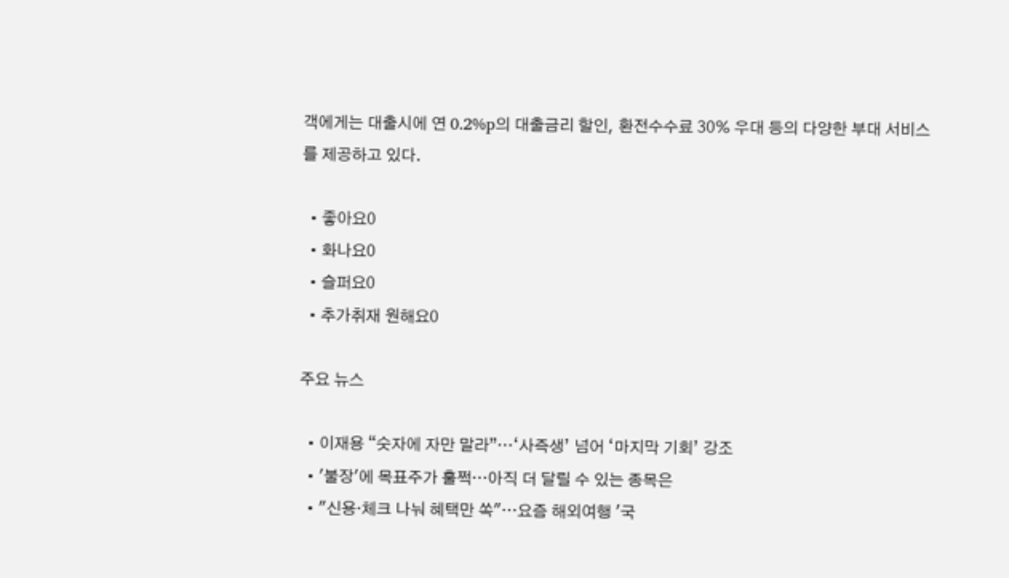객에게는 대출시에 연 0.2%p의 대출금리 할인, 환전수수료 30% 우대 등의 다양한 부대 서비스를 제공하고 있다.

  • 좋아요0
  • 화나요0
  • 슬퍼요0
  • 추가취재 원해요0

주요 뉴스

  • 이재용 “숫자에 자만 말라”…‘사즉생’ 넘어 ‘마지막 기회’ 강조
  • '불장'에 목표주가 훌쩍…아직 더 달릴 수 있는 종목은
  • "신용·체크 나눠 혜택만 쏙"…요즘 해외여행 '국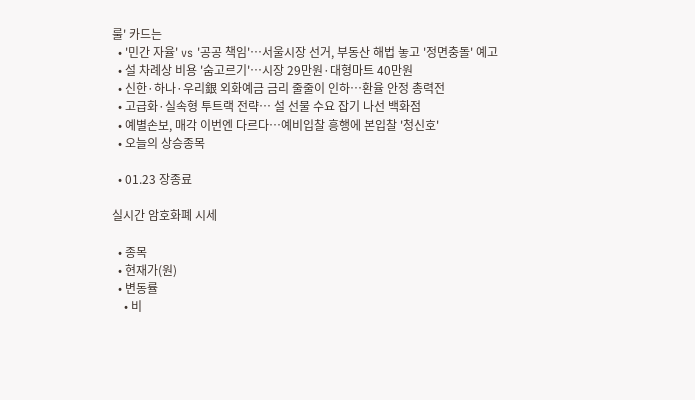룰' 카드는
  • '민간 자율' vs '공공 책임'…서울시장 선거, 부동산 해법 놓고 '정면충돌' 예고
  • 설 차례상 비용 '숨고르기'…시장 29만원·대형마트 40만원
  • 신한·하나·우리銀 외화예금 금리 줄줄이 인하…환율 안정 총력전
  • 고급화·실속형 투트랙 전략… 설 선물 수요 잡기 나선 백화점
  • 예별손보, 매각 이번엔 다르다…예비입찰 흥행에 본입찰 '청신호'
  • 오늘의 상승종목

  • 01.23 장종료

실시간 암호화폐 시세

  • 종목
  • 현재가(원)
  • 변동률
    • 비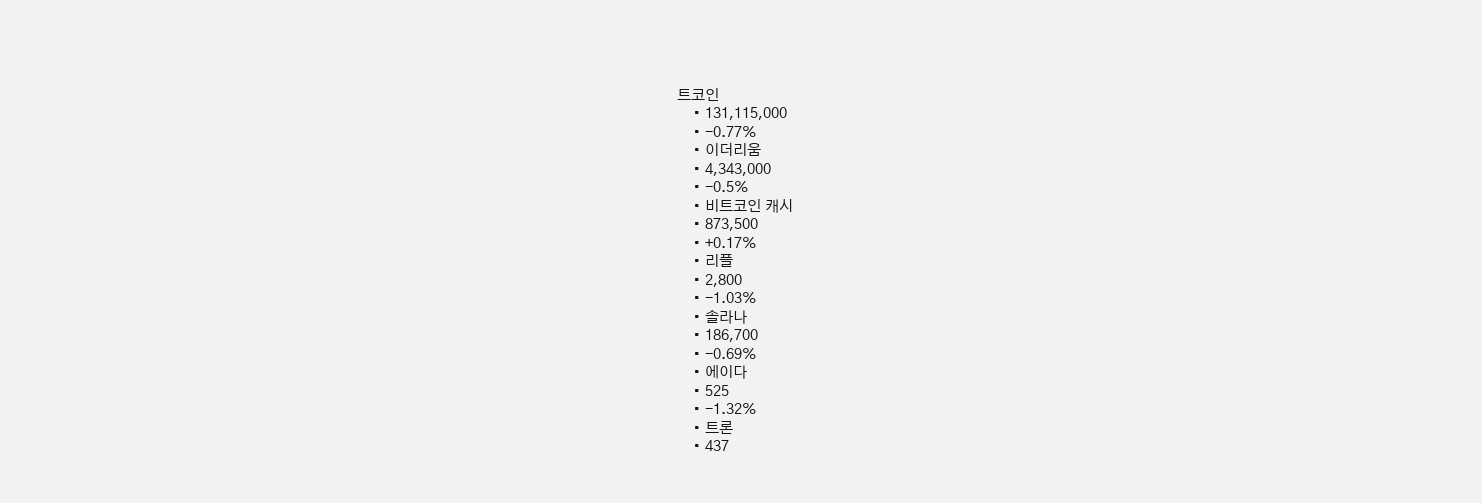트코인
    • 131,115,000
    • -0.77%
    • 이더리움
    • 4,343,000
    • -0.5%
    • 비트코인 캐시
    • 873,500
    • +0.17%
    • 리플
    • 2,800
    • -1.03%
    • 솔라나
    • 186,700
    • -0.69%
    • 에이다
    • 525
    • -1.32%
    • 트론
    • 437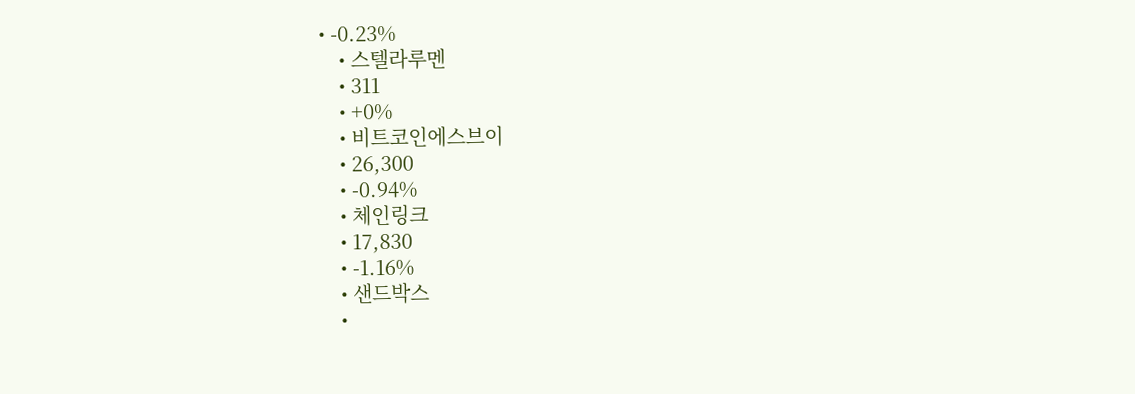• -0.23%
    • 스텔라루멘
    • 311
    • +0%
    • 비트코인에스브이
    • 26,300
    • -0.94%
    • 체인링크
    • 17,830
    • -1.16%
    • 샌드박스
    •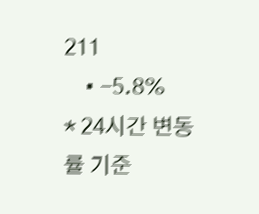211
    • -5.8%
* 24시간 변동률 기준